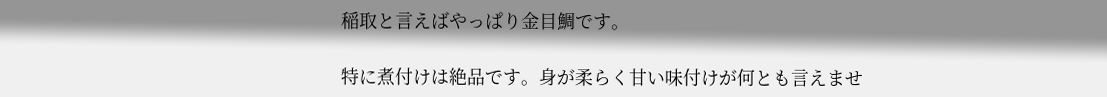稲取と言えばやっぱり金目鯛です。

特に煮付けは絶品です。身が柔らく甘い味付けが何とも言えませ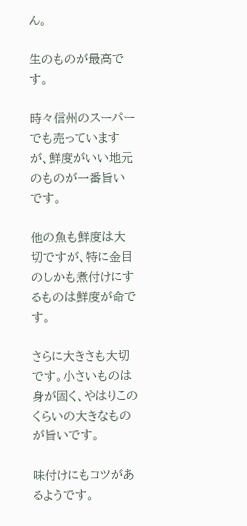ん。

生のものが最高です。

時々信州のスーパーでも売っていますが、鮮度がいい地元のものが一番旨いです。

他の魚も鮮度は大切ですが、特に金目のしかも煮付けにするものは鮮度が命です。

さらに大きさも大切です。小さいものは身が固く、やはりこのくらいの大きなものが旨いです。

味付けにもコツがあるようです。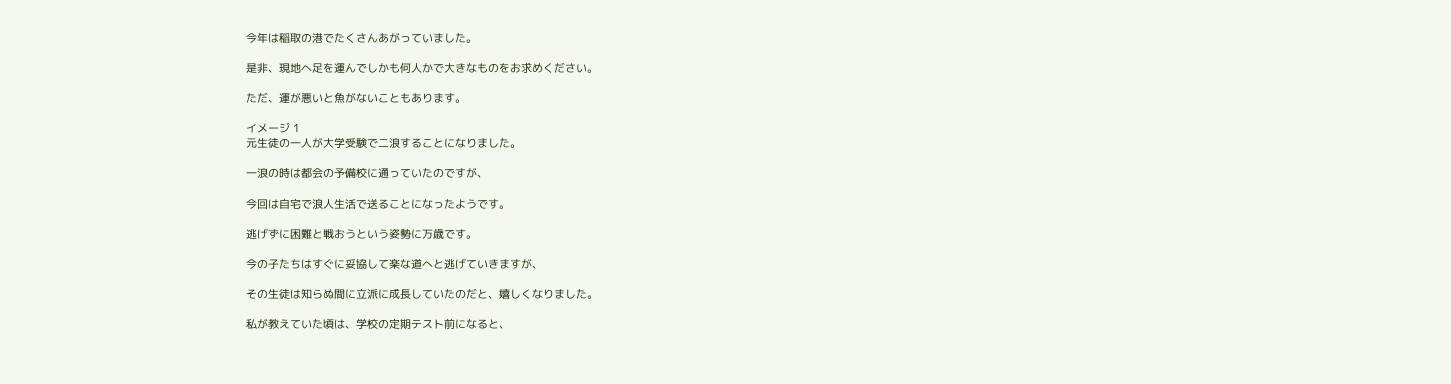今年は稲取の港でたくさんあがっていました。

是非、現地へ足を運んでしかも何人かで大きなものをお求めください。

ただ、運が悪いと魚がないこともあります。

イメージ 1
元生徒の一人が大学受験で二浪することになりました。

一浪の時は都会の予備校に通っていたのですが、

今回は自宅で浪人生活で送ることになったようです。

逃げずに困難と戦おうという姿勢に万歳です。

今の子たちはすぐに妥協して楽な道へと逃げていきますが、

その生徒は知らぬ間に立派に成長していたのだと、嬉しくなりました。

私が教えていた頃は、学校の定期テスト前になると、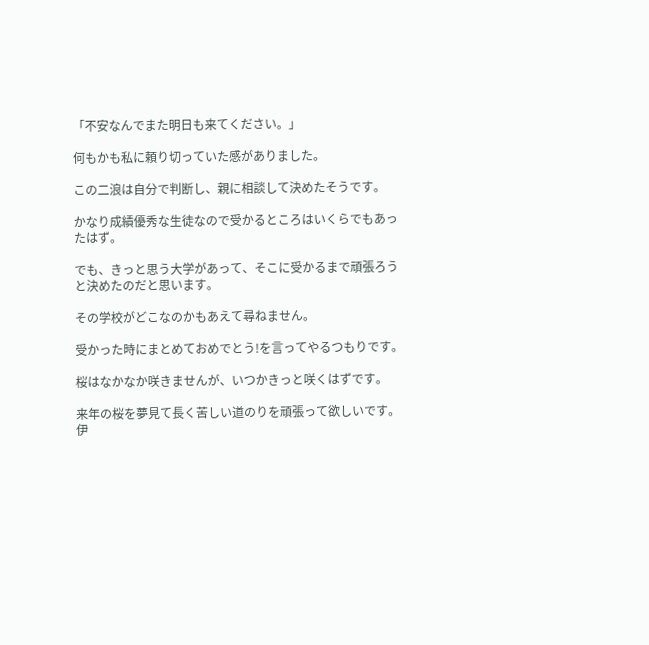「不安なんでまた明日も来てください。」

何もかも私に頼り切っていた感がありました。

この二浪は自分で判断し、親に相談して決めたそうです。

かなり成績優秀な生徒なので受かるところはいくらでもあったはず。

でも、きっと思う大学があって、そこに受かるまで頑張ろうと決めたのだと思います。

その学校がどこなのかもあえて尋ねません。

受かった時にまとめておめでとう!を言ってやるつもりです。

桜はなかなか咲きませんが、いつかきっと咲くはずです。

来年の桜を夢見て長く苦しい道のりを頑張って欲しいです。
伊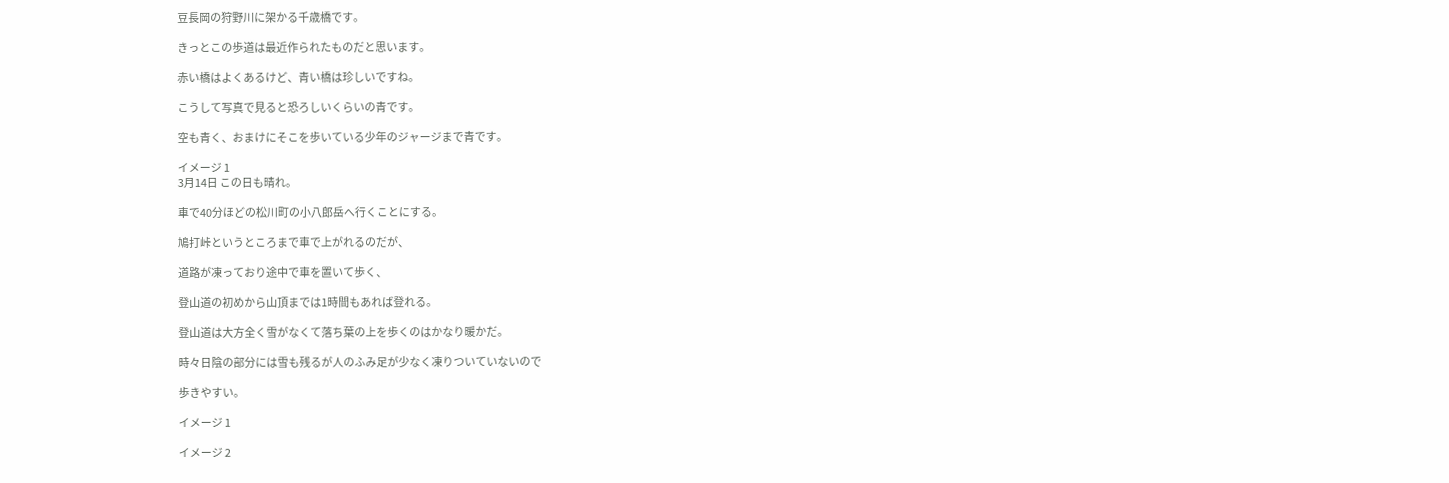豆長岡の狩野川に架かる千歳橋です。

きっとこの歩道は最近作られたものだと思います。

赤い橋はよくあるけど、青い橋は珍しいですね。

こうして写真で見ると恐ろしいくらいの青です。

空も青く、おまけにそこを歩いている少年のジャージまで青です。

イメージ 1
3月14日 この日も晴れ。

車で40分ほどの松川町の小八郎岳へ行くことにする。

鳩打峠というところまで車で上がれるのだが、

道路が凍っており途中で車を置いて歩く、

登山道の初めから山頂までは1時間もあれば登れる。

登山道は大方全く雪がなくて落ち葉の上を歩くのはかなり暖かだ。

時々日陰の部分には雪も残るが人のふみ足が少なく凍りついていないので

歩きやすい。

イメージ 1

イメージ 2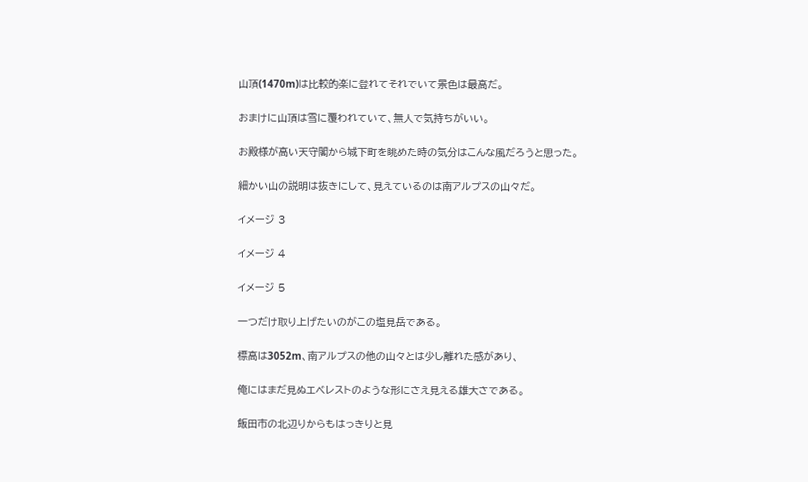山頂(1470m)は比較的楽に登れてそれでいて景色は最高だ。

おまけに山頂は雪に覆われていて、無人で気持ちがいい。

お殿様が高い天守閣から城下町を眺めた時の気分はこんな風だろうと思った。

細かい山の説明は抜きにして、見えているのは南アルプスの山々だ。

イメージ 3

イメージ 4

イメージ 5

一つだけ取り上げたいのがこの塩見岳である。

標高は3052m、南アルプスの他の山々とは少し離れた感があり、

俺にはまだ見ぬエベレストのような形にさえ見える雄大さである。

飯田市の北辺りからもはっきりと見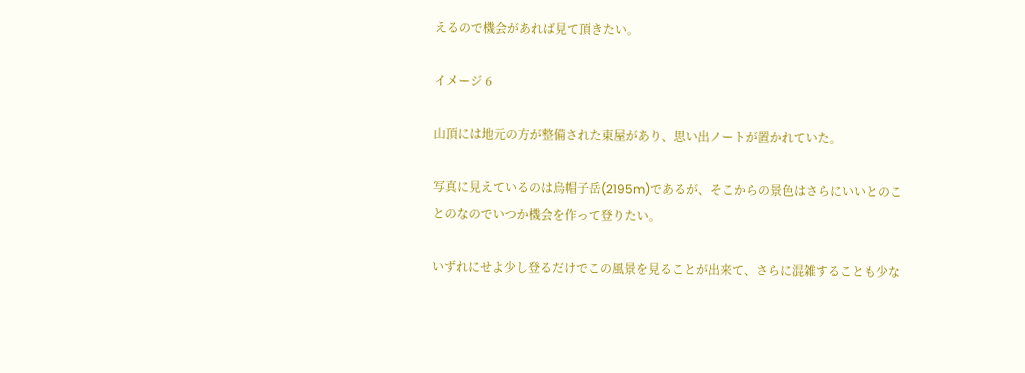えるので機会があれば見て頂きたい。

イメージ 6

山頂には地元の方が整備された東屋があり、思い出ノートが置かれていた。

写真に見えているのは烏帽子岳(2195m)であるが、そこからの景色はさらにいいとのことのなのでいつか機会を作って登りたい。

いずれにせよ少し登るだけでこの風景を見ることが出来て、さらに混雑することも少な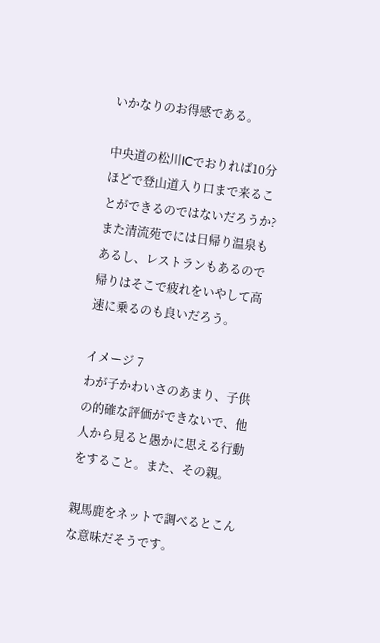いかなりのお得感である。

中央道の松川ICでおりれば10分ほどで登山道入り口まで来ることができるのではないだろうか?
また清流苑でには日帰り温泉もあるし、レストランもあるので帰りはそこで疲れをいやして高速に乗るのも良いだろう。

イメージ 7
わが子かわいさのあまり、子供の的確な評価ができないで、他人から見ると愚かに思える行動をすること。また、その親。

親馬鹿をネットで調べるとこんな意味だそうです。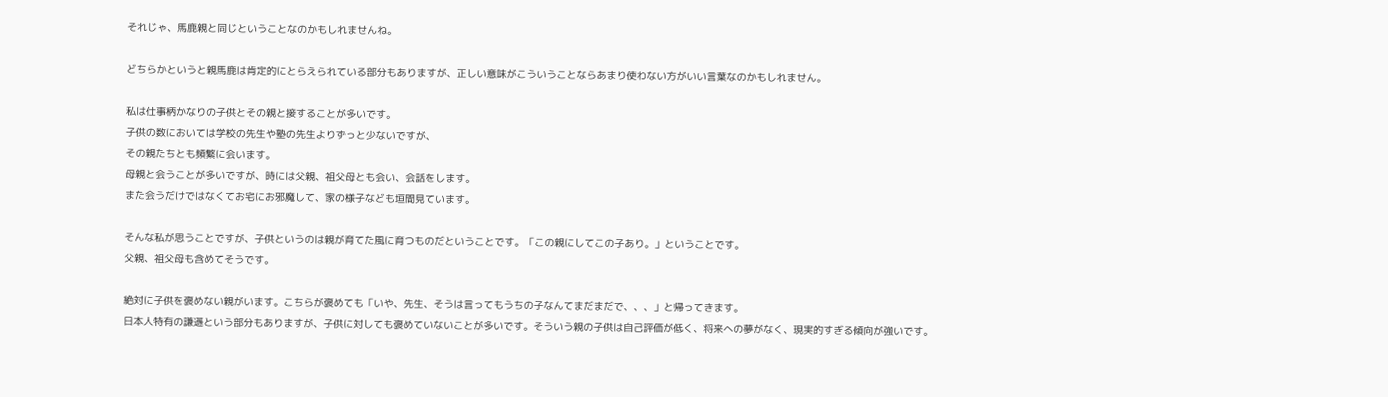それじゃ、馬鹿親と同じということなのかもしれませんね。

どちらかというと親馬鹿は肯定的にとらえられている部分もありますが、正しい意味がこういうことならあまり使わない方がいい言葉なのかもしれません。

私は仕事柄かなりの子供とその親と接することが多いです。
子供の数においては学校の先生や塾の先生よりずっと少ないですが、
その親たちとも頻繁に会います。
母親と会うことが多いですが、時には父親、祖父母とも会い、会話をします。
また会うだけではなくてお宅にお邪魔して、家の様子なども垣間見ています。

そんな私が思うことですが、子供というのは親が育てた風に育つものだということです。「この親にしてこの子あり。」ということです。
父親、祖父母も含めてそうです。

絶対に子供を褒めない親がいます。こちらが褒めても「いや、先生、そうは言ってもうちの子なんてまだまだで、、、」と帰ってきます。
日本人特有の謙遜という部分もありますが、子供に対しても褒めていないことが多いです。そういう親の子供は自己評価が低く、将来への夢がなく、現実的すぎる傾向が強いです。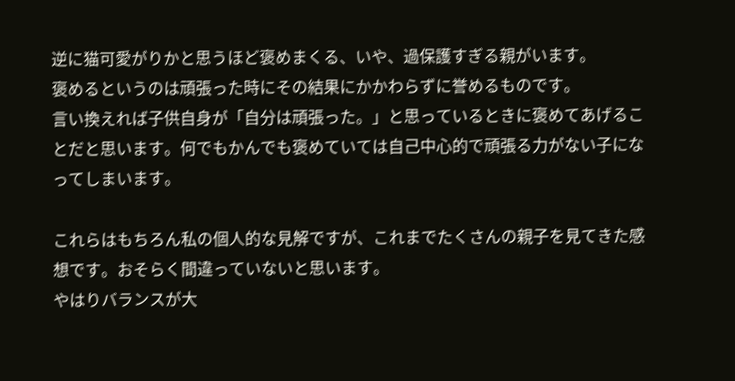逆に猫可愛がりかと思うほど褒めまくる、いや、過保護すぎる親がいます。
褒めるというのは頑張った時にその結果にかかわらずに誉めるものです。
言い換えれば子供自身が「自分は頑張った。」と思っているときに褒めてあげることだと思います。何でもかんでも褒めていては自己中心的で頑張る力がない子になってしまいます。

これらはもちろん私の個人的な見解ですが、これまでたくさんの親子を見てきた感想です。おそらく間違っていないと思います。
やはりバランスが大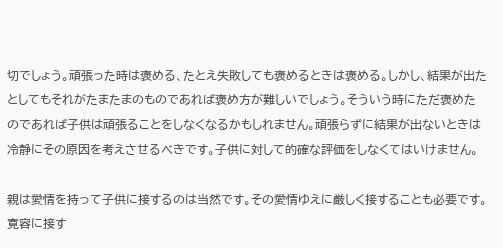切でしょう。頑張った時は褒める、たとえ失敗しても褒めるときは褒める。しかし、結果が出たとしてもそれがたまたまのものであれば褒め方が難しいでしょう。そういう時にただ褒めたのであれば子供は頑張ることをしなくなるかもしれません。頑張らずに結果が出ないときは冷静にその原因を考えさせるべきです。子供に対して的確な評価をしなくてはいけません。

親は愛情を持って子供に接するのは当然です。その愛情ゆえに厳しく接することも必要です。寛容に接す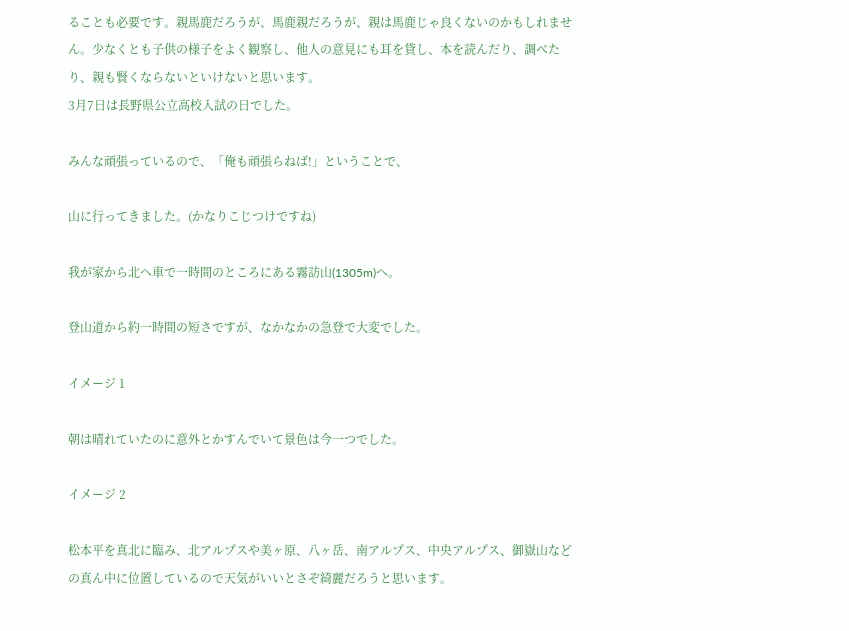ることも必要です。親馬鹿だろうが、馬鹿親だろうが、親は馬鹿じゃ良くないのかもしれません。少なくとも子供の様子をよく観察し、他人の意見にも耳を貸し、本を読んだり、調べたり、親も賢くならないといけないと思います。
3月7日は長野県公立高校入試の日でした。

みんな頑張っているので、「俺も頑張らねば!」ということで、

山に行ってきました。(かなりこじつけですね)

我が家から北へ車で一時間のところにある霧訪山(1305m)へ。

登山道から約一時間の短さですが、なかなかの急登で大変でした。

イメージ 1

朝は晴れていたのに意外とかすんでいて景色は今一つでした。

イメージ 2

松本平を真北に臨み、北アルプスや美ヶ原、八ヶ岳、南アルプス、中央アルプス、御嶽山などの真ん中に位置しているので天気がいいとさぞ綺麗だろうと思います。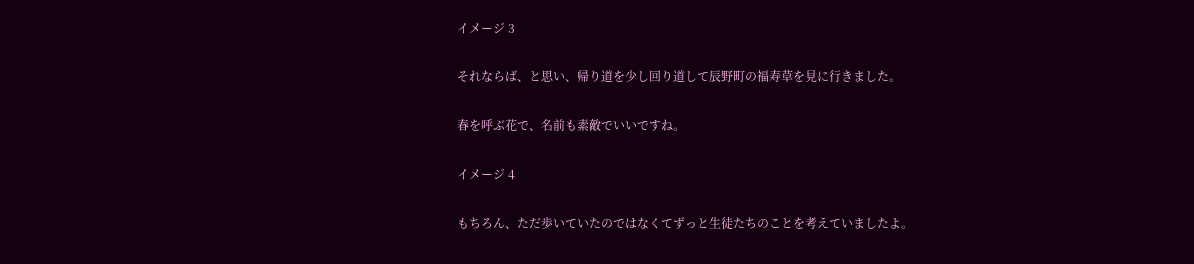イメージ 3

それならば、と思い、帰り道を少し回り道して辰野町の福寿草を見に行きました。

春を呼ぶ花で、名前も素敵でいいですね。

イメージ 4

もちろん、ただ歩いていたのではなくてずっと生徒たちのことを考えていましたよ。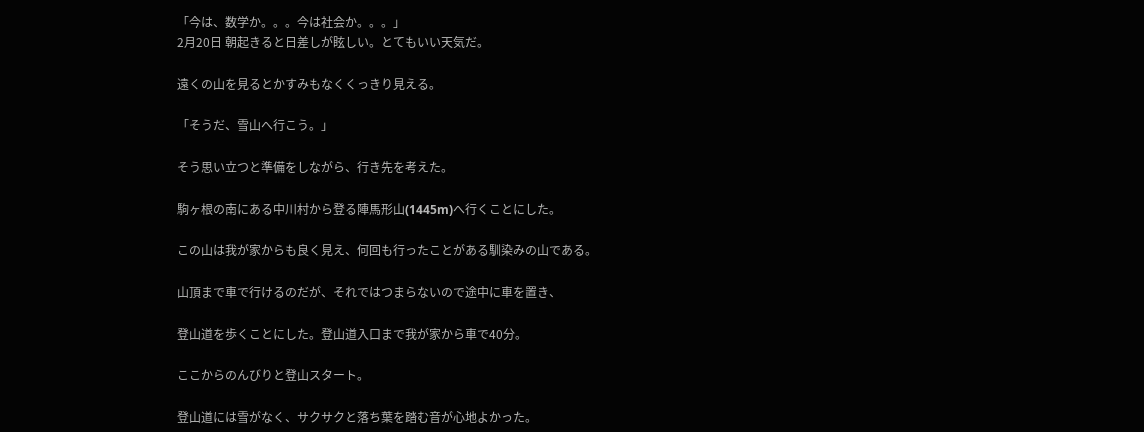「今は、数学か。。。今は社会か。。。」
2月20日 朝起きると日差しが眩しい。とてもいい天気だ。

遠くの山を見るとかすみもなくくっきり見える。

「そうだ、雪山へ行こう。」

そう思い立つと準備をしながら、行き先を考えた。

駒ヶ根の南にある中川村から登る陣馬形山(1445m)へ行くことにした。

この山は我が家からも良く見え、何回も行ったことがある馴染みの山である。

山頂まで車で行けるのだが、それではつまらないので途中に車を置き、

登山道を歩くことにした。登山道入口まで我が家から車で40分。

ここからのんびりと登山スタート。

登山道には雪がなく、サクサクと落ち葉を踏む音が心地よかった。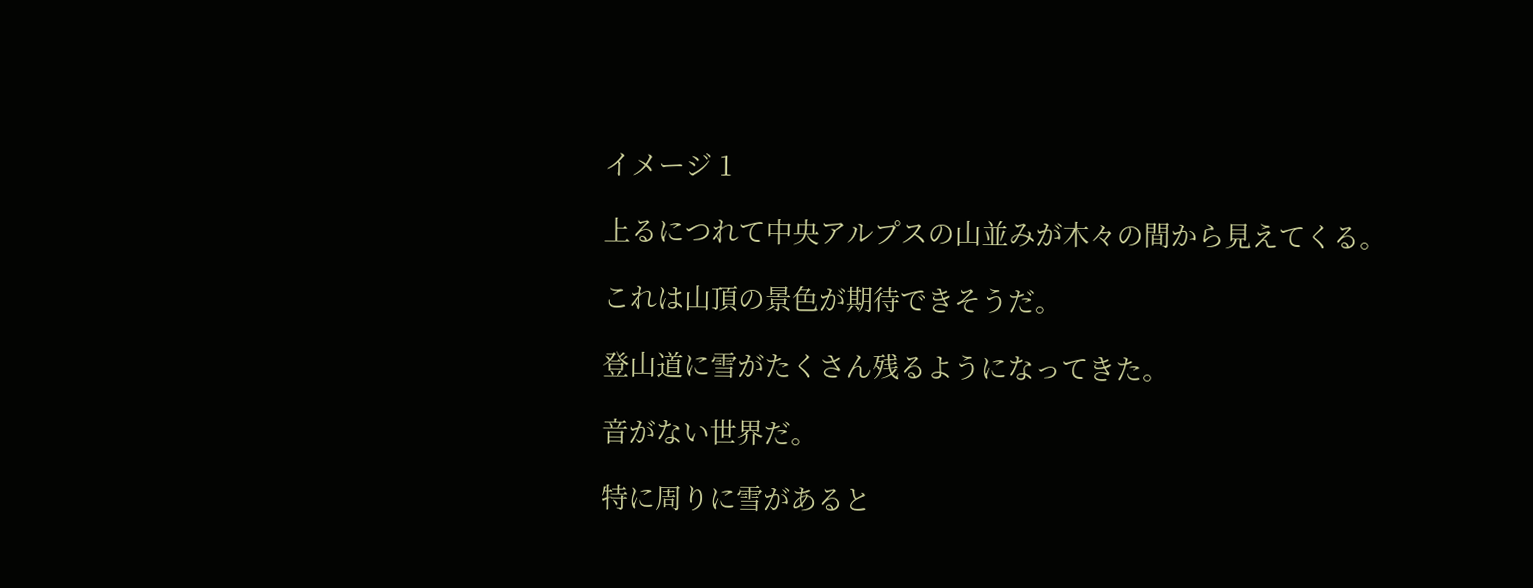イメージ 1

上るにつれて中央アルプスの山並みが木々の間から見えてくる。

これは山頂の景色が期待できそうだ。

登山道に雪がたくさん残るようになってきた。

音がない世界だ。

特に周りに雪があると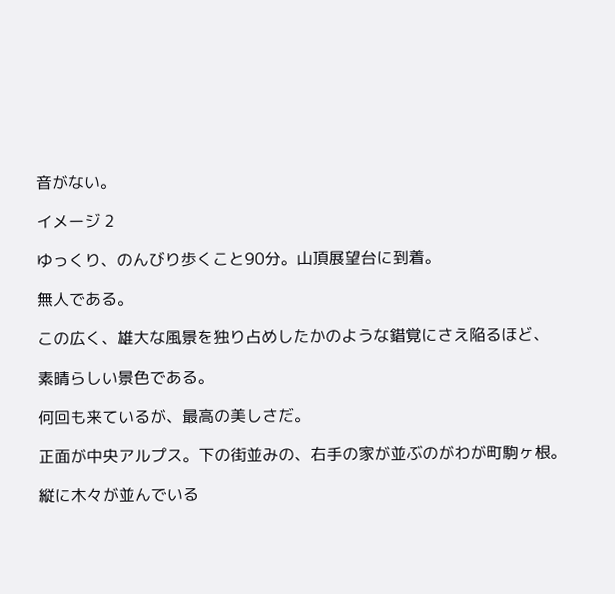音がない。

イメージ 2

ゆっくり、のんびり歩くこと90分。山頂展望台に到着。

無人である。

この広く、雄大な風景を独り占めしたかのような錯覚にさえ陥るほど、

素晴らしい景色である。

何回も来ているが、最高の美しさだ。

正面が中央アルプス。下の街並みの、右手の家が並ぶのがわが町駒ヶ根。

縦に木々が並んでいる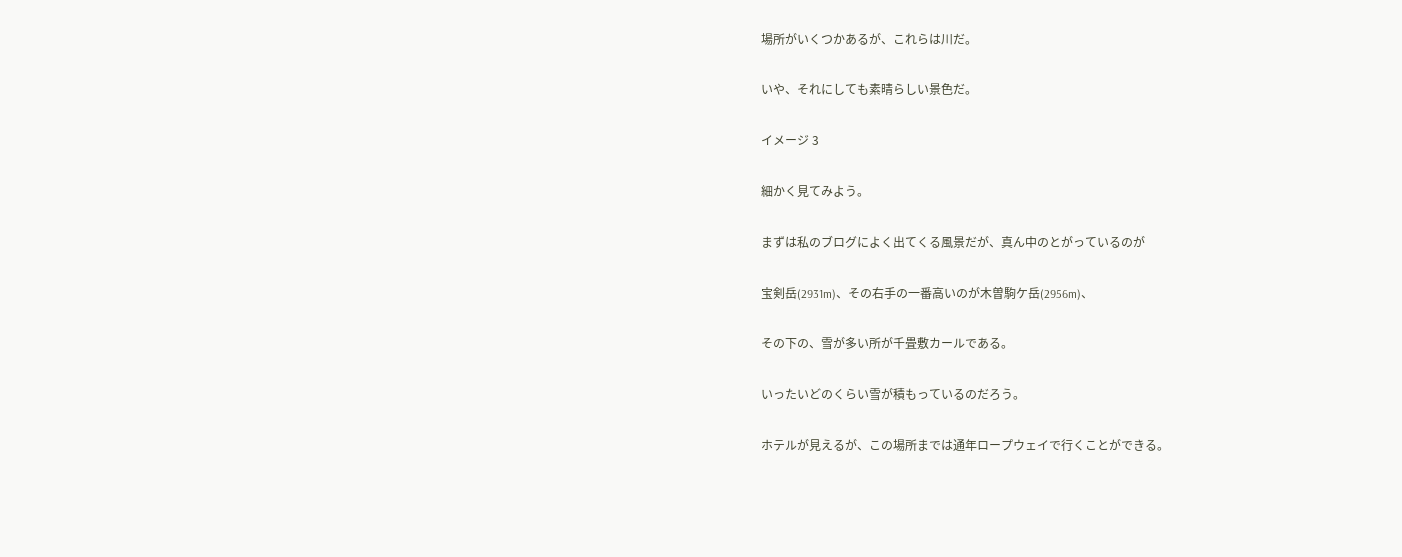場所がいくつかあるが、これらは川だ。

いや、それにしても素晴らしい景色だ。

イメージ 3

細かく見てみよう。

まずは私のブログによく出てくる風景だが、真ん中のとがっているのが

宝剣岳(2931m)、その右手の一番高いのが木曽駒ケ岳(2956m)、

その下の、雪が多い所が千畳敷カールである。

いったいどのくらい雪が積もっているのだろう。

ホテルが見えるが、この場所までは通年ロープウェイで行くことができる。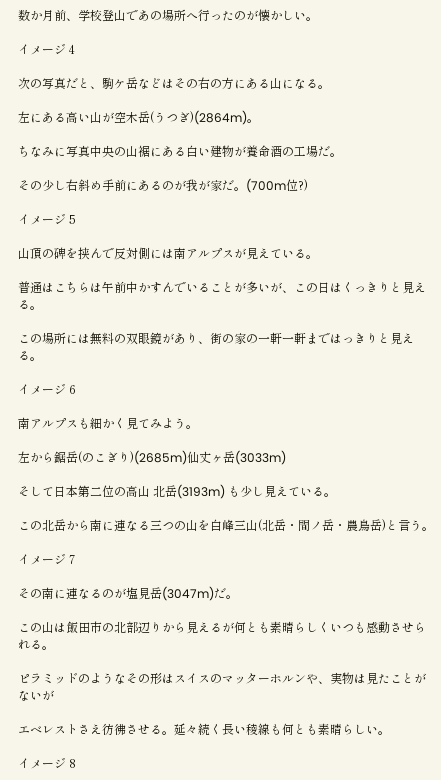数か月前、学校登山であの場所へ行ったのが懐かしい。

イメージ 4

次の写真だと、駒ケ岳などはその右の方にある山になる。

左にある高い山が空木岳(うつぎ)(2864m)。

ちなみに写真中央の山裾にある白い建物が養命酒の工場だ。

その少し右斜め手前にあるのが我が家だ。(700m位?)

イメージ 5

山頂の碑を挟んで反対側には南アルプスが見えている。

普通はこちらは午前中かすんでいることが多いが、この日はくっきりと見える。

この場所には無料の双眼鏡があり、街の家の一軒一軒まではっきりと見える。

イメージ 6

南アルプスも細かく見てみよう。

左から鋸岳(のこぎり)(2685m)仙丈ヶ岳(3033m)

そして日本第二位の高山 北岳(3193m) も少し見えている。

この北岳から南に連なる三つの山を白峰三山(北岳・間ノ岳・農鳥岳)と言う。

イメージ 7

その南に連なるのが塩見岳(3047m)だ。

この山は飯田市の北部辺りから見えるが何とも素晴らしくいつも感動させられる。

ピラミッドのようなその形はスイスのマッターホルンや、実物は見たことがないが

エベレストさえ彷彿させる。延々続く長い稜線も何とも素晴らしい。

イメージ 8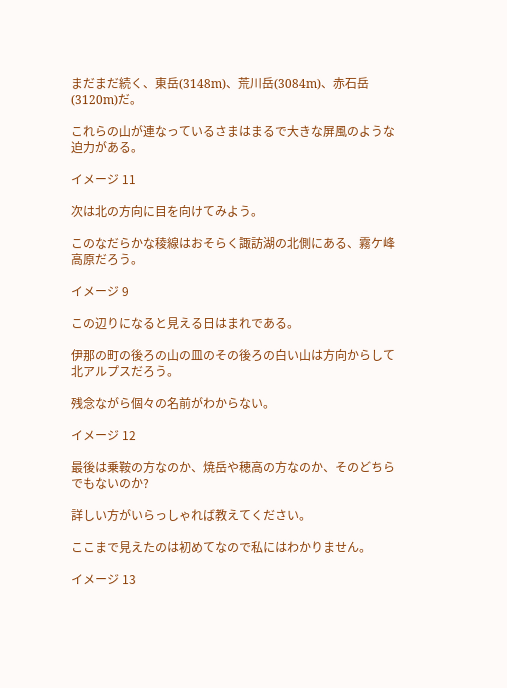まだまだ続く、東岳(3148m)、荒川岳(3084m)、赤石岳(3120m)だ。

これらの山が連なっているさまはまるで大きな屏風のような迫力がある。

イメージ 11

次は北の方向に目を向けてみよう。

このなだらかな稜線はおそらく諏訪湖の北側にある、霧ケ峰高原だろう。

イメージ 9

この辺りになると見える日はまれである。

伊那の町の後ろの山の皿のその後ろの白い山は方向からして北アルプスだろう。

残念ながら個々の名前がわからない。

イメージ 12

最後は乗鞍の方なのか、焼岳や穂高の方なのか、そのどちらでもないのか?

詳しい方がいらっしゃれば教えてください。

ここまで見えたのは初めてなので私にはわかりません。

イメージ 13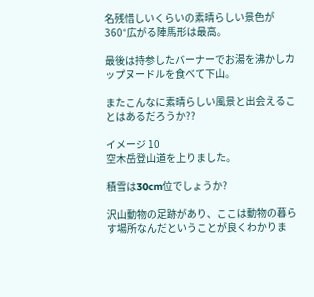名残惜しいくらいの素晴らしい景色が360°広がる陣馬形は最高。

最後は持参したバーナーでお湯を沸かしカップヌードルを食べて下山。

またこんなに素晴らしい風景と出会えることはあるだろうか??

イメージ 10
空木岳登山道を上りました。

積雪は30cm位でしょうか?

沢山動物の足跡があり、ここは動物の暮らす場所なんだということが良くわかりま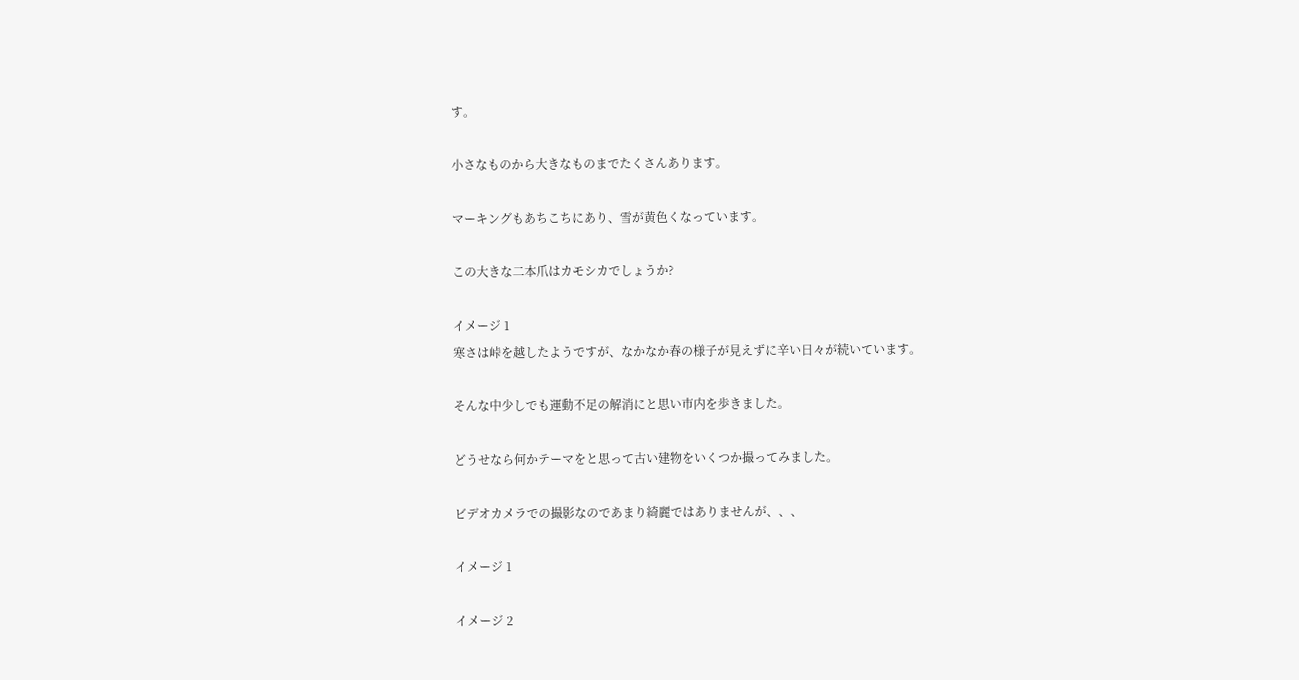す。

小さなものから大きなものまでたくさんあります。

マーキングもあちこちにあり、雪が黄色くなっています。

この大きな二本爪はカモシカでしょうか?

イメージ 1
寒さは峠を越したようですが、なかなか春の様子が見えずに辛い日々が続いています。

そんな中少しでも運動不足の解消にと思い市内を歩きました。

どうせなら何かテーマをと思って古い建物をいくつか撮ってみました。

ビデオカメラでの撮影なのであまり綺麗ではありませんが、、、

イメージ 1

イメージ 2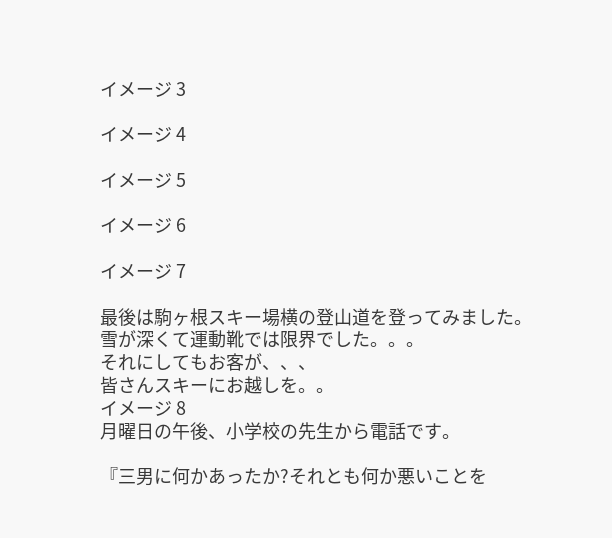イメージ 3

イメージ 4

イメージ 5

イメージ 6

イメージ 7

最後は駒ヶ根スキー場横の登山道を登ってみました。
雪が深くて運動靴では限界でした。。。
それにしてもお客が、、、
皆さんスキーにお越しを。。
イメージ 8
月曜日の午後、小学校の先生から電話です。

『三男に何かあったか?それとも何か悪いことを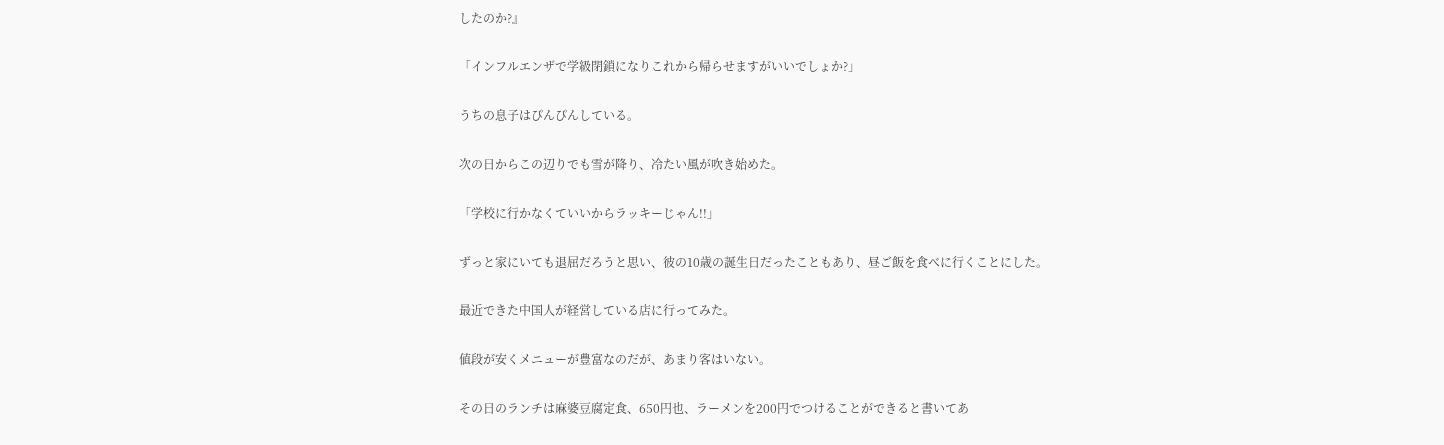したのか?』

「インフルエンザで学級閉鎖になりこれから帰らせますがいいでしょか?」

うちの息子はぴんぴんしている。

次の日からこの辺りでも雪が降り、冷たい風が吹き始めた。

「学校に行かなくていいからラッキーじゃん!!」

ずっと家にいても退屈だろうと思い、彼の10歳の誕生日だったこともあり、昼ご飯を食べに行くことにした。

最近できた中国人が経営している店に行ってみた。

値段が安くメニューが豊富なのだが、あまり客はいない。

その日のランチは麻婆豆腐定食、650円也、ラーメンを200円でつけることができると書いてあ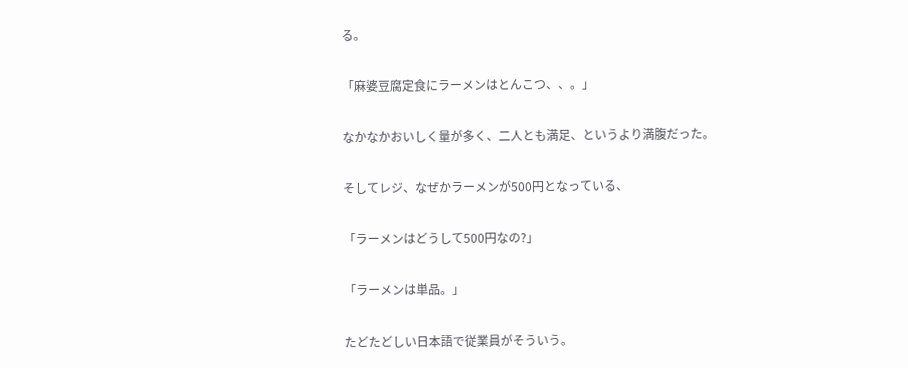る。

「麻婆豆腐定食にラーメンはとんこつ、、。」

なかなかおいしく量が多く、二人とも満足、というより満腹だった。

そしてレジ、なぜかラーメンが500円となっている、

「ラーメンはどうして500円なの?」

「ラーメンは単品。」

たどたどしい日本語で従業員がそういう。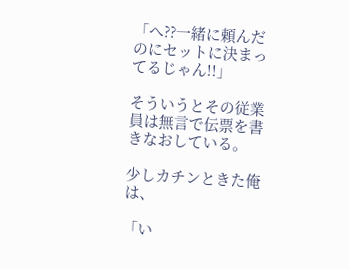「へ??一緒に頼んだのにセットに決まってるじゃん!!」

そういうとその従業員は無言で伝票を書きなおしている。

少しカチンときた俺は、

「い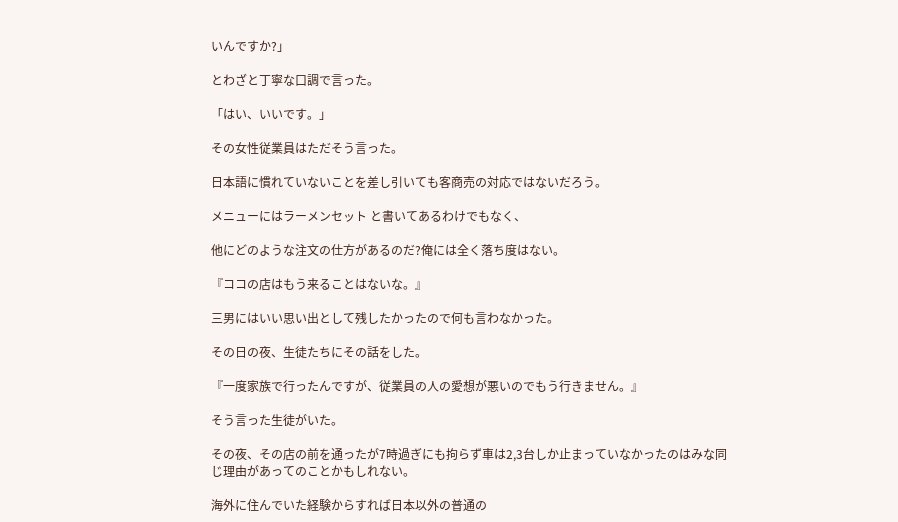いんですか?」

とわざと丁寧な口調で言った。

「はい、いいです。」

その女性従業員はただそう言った。

日本語に慣れていないことを差し引いても客商売の対応ではないだろう。

メニューにはラーメンセット と書いてあるわけでもなく、

他にどのような注文の仕方があるのだ?俺には全く落ち度はない。

『ココの店はもう来ることはないな。』

三男にはいい思い出として残したかったので何も言わなかった。

その日の夜、生徒たちにその話をした。

『一度家族で行ったんですが、従業員の人の愛想が悪いのでもう行きません。』

そう言った生徒がいた。

その夜、その店の前を通ったが7時過ぎにも拘らず車は2,3台しか止まっていなかったのはみな同じ理由があってのことかもしれない。

海外に住んでいた経験からすれば日本以外の普通の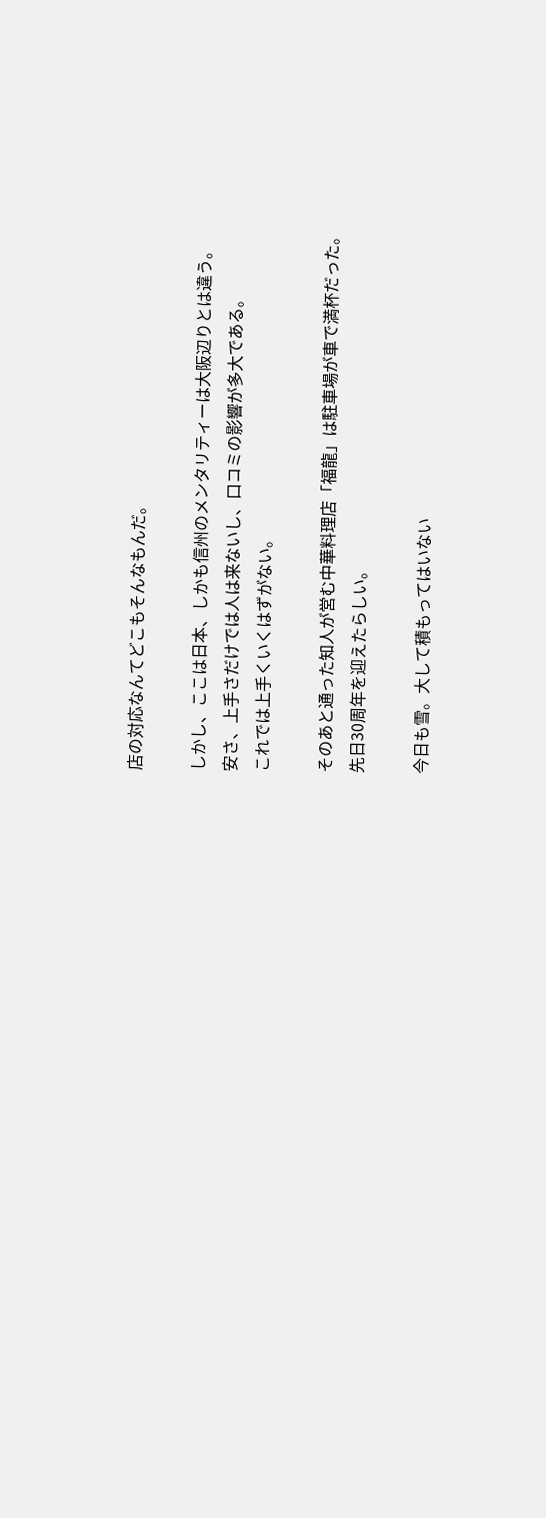店の対応なんてどこもそんなもんだ。

しかし、ここは日本、しかも信州のメンタリティーは大阪辺りとは違う。
安さ、上手さだけでは人は来ないし、口コミの影響が多大である。
これでは上手くいくはずがない。

そのあと通った知人が営む中華料理店「福龍」は駐車場が車で満杯だった。
先日30周年を迎えたらしい。

今日も雪。大して積もってはいない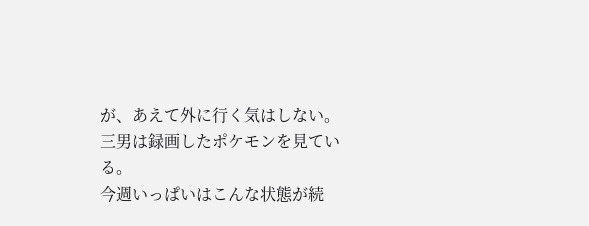が、あえて外に行く気はしない。
三男は録画したポケモンを見ている。
今週いっぱいはこんな状態が続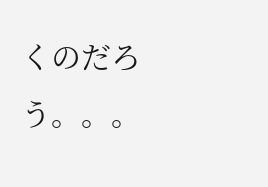くのだろう。。。